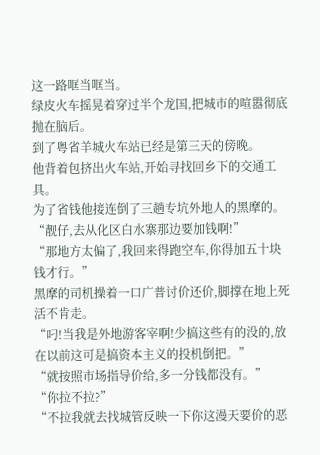这一路哐当哐当。
绿皮火车摇晃着穿过半个龙国,把城市的喧嚣彻底抛在脑后。
到了粤省羊城火车站已经是第三天的傍晚。
他背着包挤出火车站,开始寻找回乡下的交通工具。
为了省钱他接连倒了三趟专坑外地人的黑摩的。
“靓仔,去从化区白水寨那边要加钱啊!”
“那地方太偏了,我回来得跑空车,你得加五十块钱才行。”
黑摩的司机操着一口广普讨价还价,脚撑在地上死活不肯走。
“叼!当我是外地游客宰啊!少搞这些有的没的,放在以前这可是搞资本主义的投机倒把。”
“就按照市场指导价给,多一分钱都没有。”
“你拉不拉?”
“不拉我就去找城管反映一下你这漫天要价的恶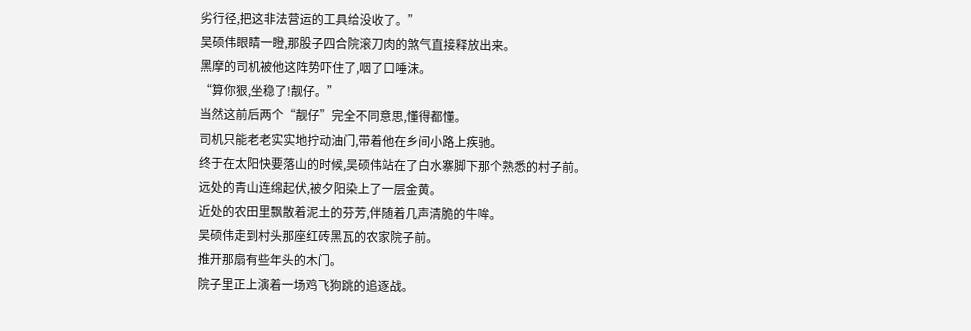劣行径,把这非法营运的工具给没收了。”
吴硕伟眼睛一瞪,那股子四合院滚刀肉的煞气直接释放出来。
黑摩的司机被他这阵势吓住了,咽了口唾沫。
“算你狠,坐稳了!靓仔。”
当然这前后两个“靓仔”完全不同意思,懂得都懂。
司机只能老老实实地拧动油门,带着他在乡间小路上疾驰。
终于在太阳快要落山的时候,吴硕伟站在了白水寨脚下那个熟悉的村子前。
远处的青山连绵起伏,被夕阳染上了一层金黄。
近处的农田里飘散着泥土的芬芳,伴随着几声清脆的牛哞。
吴硕伟走到村头那座红砖黑瓦的农家院子前。
推开那扇有些年头的木门。
院子里正上演着一场鸡飞狗跳的追逐战。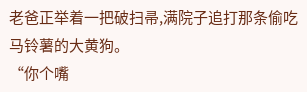老爸正举着一把破扫帚,满院子追打那条偷吃马铃薯的大黄狗。
“你个嘴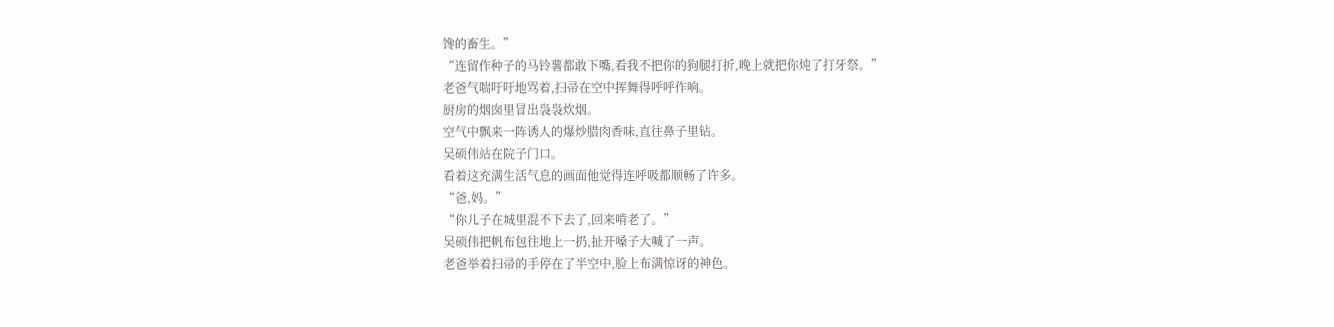馋的畜生。”
“连留作种子的马铃薯都敢下嘴,看我不把你的狗腿打折,晚上就把你炖了打牙祭。”
老爸气喘吁吁地骂着,扫帚在空中挥舞得呼呼作响。
厨房的烟囱里冒出袅袅炊烟。
空气中飘来一阵诱人的爆炒腊肉香味,直往鼻子里钻。
吴硕伟站在院子门口。
看着这充满生活气息的画面他觉得连呼吸都顺畅了许多。
“爸,妈。”
“你儿子在城里混不下去了,回来啃老了。”
吴硕伟把帆布包往地上一扔,扯开嗓子大喊了一声。
老爸举着扫帚的手停在了半空中,脸上布满惊讶的神色。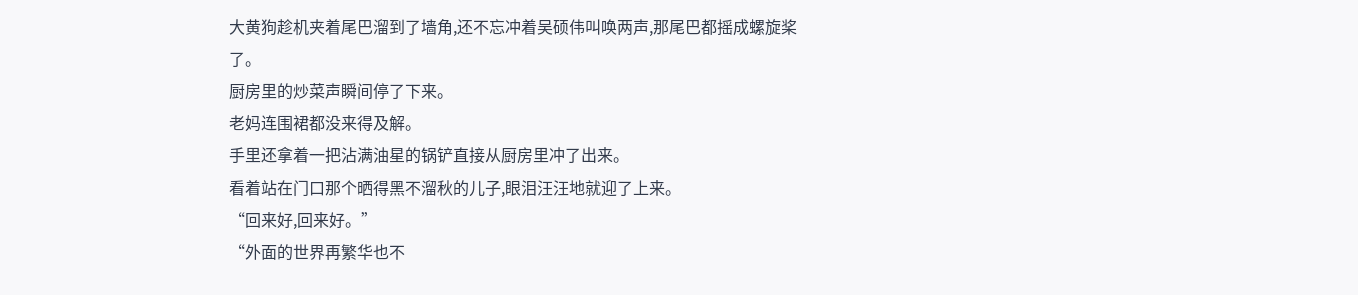大黄狗趁机夹着尾巴溜到了墙角,还不忘冲着吴硕伟叫唤两声,那尾巴都摇成螺旋桨了。
厨房里的炒菜声瞬间停了下来。
老妈连围裙都没来得及解。
手里还拿着一把沾满油星的锅铲直接从厨房里冲了出来。
看着站在门口那个晒得黑不溜秋的儿子,眼泪汪汪地就迎了上来。
“回来好,回来好。”
“外面的世界再繁华也不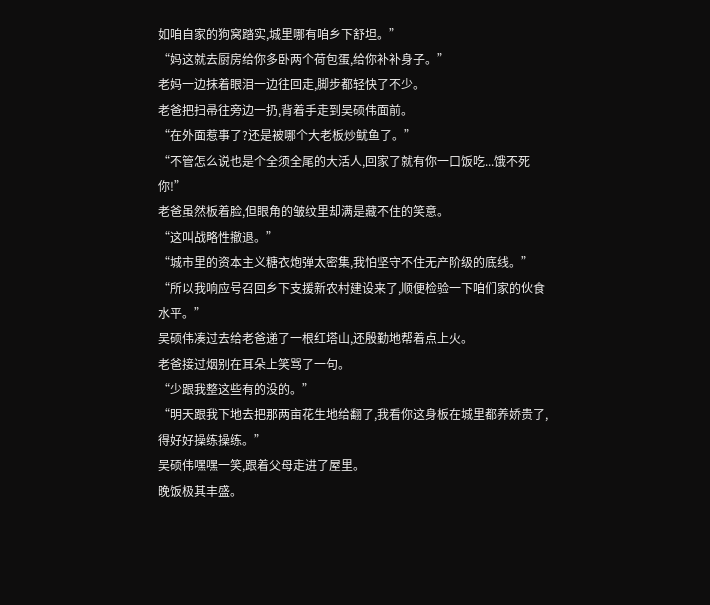如咱自家的狗窝踏实,城里哪有咱乡下舒坦。”
“妈这就去厨房给你多卧两个荷包蛋,给你补补身子。”
老妈一边抹着眼泪一边往回走,脚步都轻快了不少。
老爸把扫帚往旁边一扔,背着手走到吴硕伟面前。
“在外面惹事了?还是被哪个大老板炒鱿鱼了。”
“不管怎么说也是个全须全尾的大活人,回家了就有你一口饭吃...饿不死你!”
老爸虽然板着脸,但眼角的皱纹里却满是藏不住的笑意。
“这叫战略性撤退。”
“城市里的资本主义糖衣炮弹太密集,我怕坚守不住无产阶级的底线。”
“所以我响应号召回乡下支援新农村建设来了,顺便检验一下咱们家的伙食水平。”
吴硕伟凑过去给老爸递了一根红塔山,还殷勤地帮着点上火。
老爸接过烟别在耳朵上笑骂了一句。
“少跟我整这些有的没的。”
“明天跟我下地去把那两亩花生地给翻了,我看你这身板在城里都养娇贵了,得好好操练操练。”
吴硕伟嘿嘿一笑,跟着父母走进了屋里。
晚饭极其丰盛。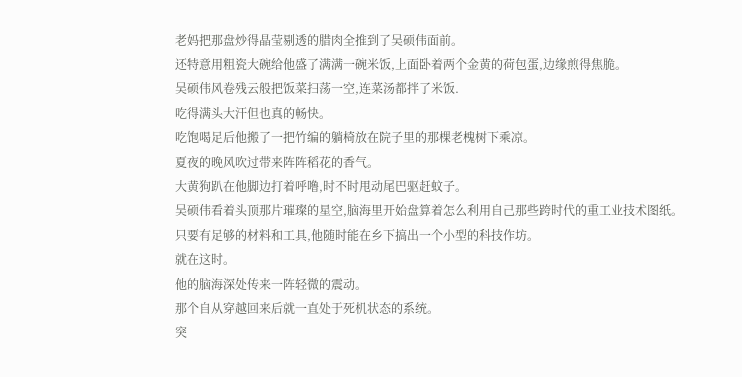老妈把那盘炒得晶莹剔透的腊肉全推到了吴硕伟面前。
还特意用粗瓷大碗给他盛了满满一碗米饭,上面卧着两个金黄的荷包蛋,边缘煎得焦脆。
吴硕伟风卷残云般把饭菜扫荡一空,连菜汤都拌了米饭.
吃得满头大汗但也真的畅快。
吃饱喝足后他搬了一把竹编的躺椅放在院子里的那棵老槐树下乘凉。
夏夜的晚风吹过带来阵阵稻花的香气。
大黄狗趴在他脚边打着呼噜,时不时甩动尾巴驱赶蚊子。
吴硕伟看着头顶那片璀璨的星空,脑海里开始盘算着怎么利用自己那些跨时代的重工业技术图纸。
只要有足够的材料和工具,他随时能在乡下搞出一个小型的科技作坊。
就在这时。
他的脑海深处传来一阵轻微的震动。
那个自从穿越回来后就一直处于死机状态的系统。
突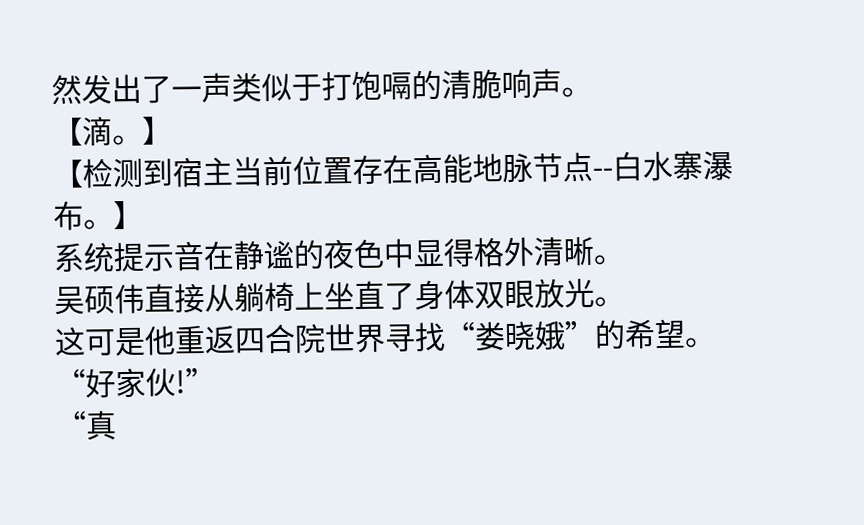然发出了一声类似于打饱嗝的清脆响声。
【滴。】
【检测到宿主当前位置存在高能地脉节点--白水寨瀑布。】
系统提示音在静谧的夜色中显得格外清晰。
吴硕伟直接从躺椅上坐直了身体双眼放光。
这可是他重返四合院世界寻找“娄晓娥”的希望。
“好家伙!”
“真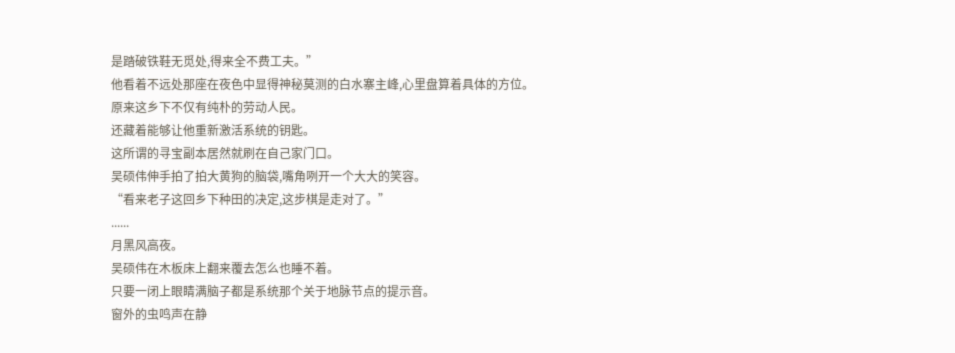是踏破铁鞋无觅处,得来全不费工夫。”
他看着不远处那座在夜色中显得神秘莫测的白水寨主峰,心里盘算着具体的方位。
原来这乡下不仅有纯朴的劳动人民。
还藏着能够让他重新激活系统的钥匙。
这所谓的寻宝副本居然就刷在自己家门口。
吴硕伟伸手拍了拍大黄狗的脑袋,嘴角咧开一个大大的笑容。
“看来老子这回乡下种田的决定,这步棋是走对了。”
......
月黑风高夜。
吴硕伟在木板床上翻来覆去怎么也睡不着。
只要一闭上眼睛满脑子都是系统那个关于地脉节点的提示音。
窗外的虫鸣声在静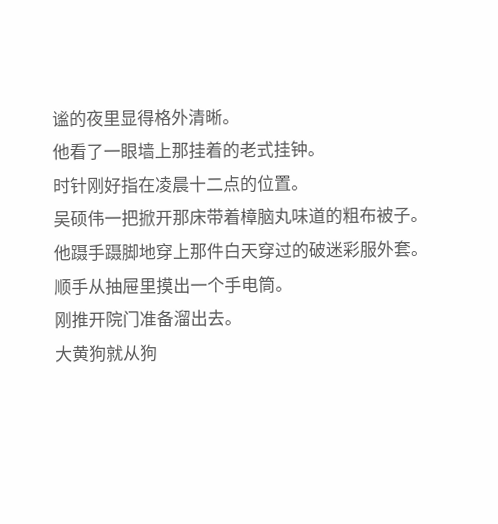谧的夜里显得格外清晰。
他看了一眼墙上那挂着的老式挂钟。
时针刚好指在凌晨十二点的位置。
吴硕伟一把掀开那床带着樟脑丸味道的粗布被子。
他蹑手蹑脚地穿上那件白天穿过的破迷彩服外套。
顺手从抽屉里摸出一个手电筒。
刚推开院门准备溜出去。
大黄狗就从狗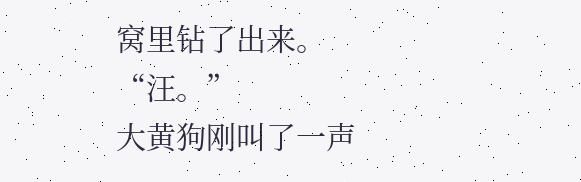窝里钻了出来。
“汪。”
大黄狗刚叫了一声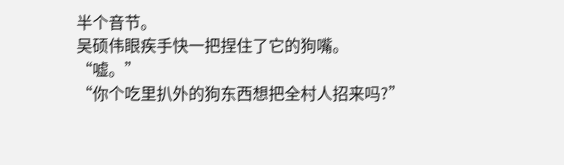半个音节。
吴硕伟眼疾手快一把捏住了它的狗嘴。
“嘘。”
“你个吃里扒外的狗东西想把全村人招来吗?”